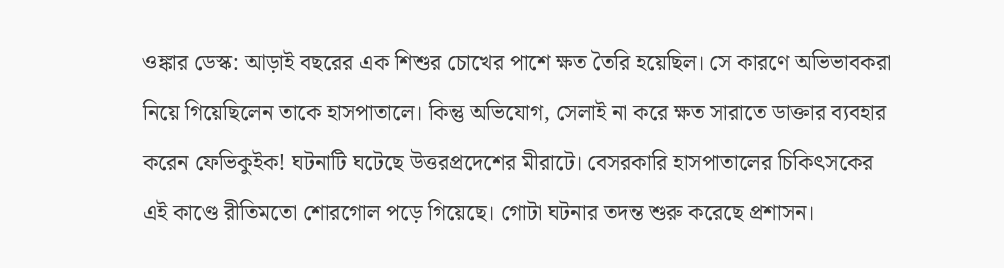ওঙ্কার ডেস্ক: আড়াই বছরের এক শিশুর চোখের পাশে ক্ষত তৈরি হয়েছিল। সে কারণে অভিভাবকরা নিয়ে গিয়েছিলেন তাকে হাসপাতালে। কিন্তু অভিযোগ, সেলাই না করে ক্ষত সারাতে ডাক্তার ব্যবহার করেন ফেভিকুইক! ঘটনাটি ঘটেছে উত্তরপ্রদেশের মীরাটে। বেসরকারি হাসপাতালের চিকিৎসকের এই কাণ্ডে রীতিমতো শোরগোল পড়ে গিয়েছে। গোটা ঘটনার তদন্ত শুরু করেছে প্রশাসন।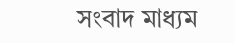সংবাদ মাধ্যম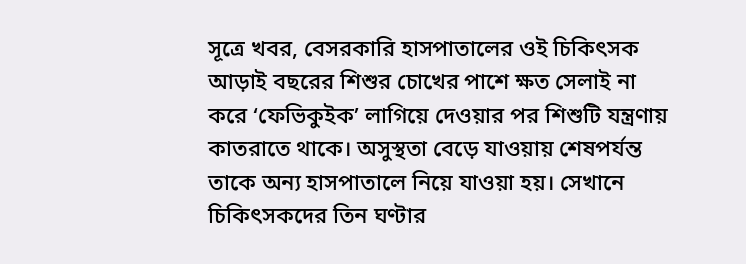সূত্রে খবর, বেসরকারি হাসপাতালের ওই চিকিৎসক আড়াই বছরের শিশুর চোখের পাশে ক্ষত সেলাই না করে ‘ফেভিকুইক’ লাগিয়ে দেওয়ার পর শিশুটি যন্ত্রণায় কাতরাতে থাকে। অসুস্থতা বেড়ে যাওয়ায় শেষপর্যন্ত তাকে অন্য হাসপাতালে নিয়ে যাওয়া হয়। সেখানে চিকিৎসকদের তিন ঘণ্টার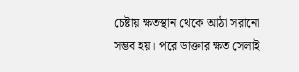চেষ্টায় ক্ষতস্থান থেকে আঠা সরানো সম্ভব হয়। পরে ডাক্তার ক্ষত সেলাই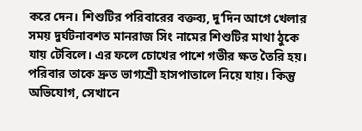করে দেন। শিশুটির পরিবারের বক্তব্য, দু’দিন আগে খেলার সময় দুর্ঘটনাবশত মানরাজ সিং নামের শিশুটির মাথা ঠুকে যায় টেবিলে। এর ফলে চোখের পাশে গভীর ক্ষত তৈরি হয়। পরিবার তাকে দ্রুত ভাগ্যশ্রী হাসপাতালে নিয়ে যায়। কিন্তু অভিযোগ, সেখানে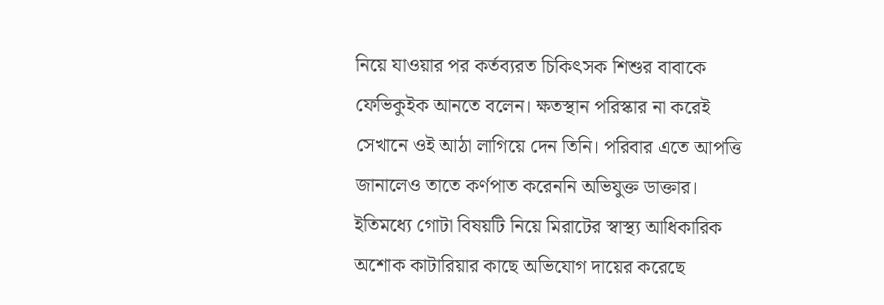নিয়ে যাওয়ার পর কর্তব্যরত চিকিৎসক শিশুর বাবাকে ফেভিকুইক আনতে বলেন। ক্ষতস্থান পরিস্কার না করেই সেখানে ওই আঠা লাগিয়ে দেন তিনি। পরিবার এতে আপত্তি জানালেও তাতে কর্ণপাত করেননি অভিযুক্ত ডাক্তার।
ইতিমধ্যে গোটা বিষয়টি নিয়ে মিরাটের স্বাস্থ্য আধিকারিক অশোক কাটারিয়ার কাছে অভিযোগ দায়ের করেছে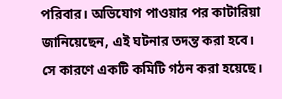পরিবার। অভিযোগ পাওয়ার পর কাটারিয়া জানিয়েছেন, এই ঘটনার তদন্ত করা হবে। সে কারণে একটি কমিটি গঠন করা হয়েছে।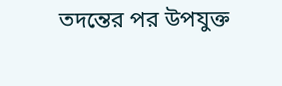তদন্তের পর উপযুক্ত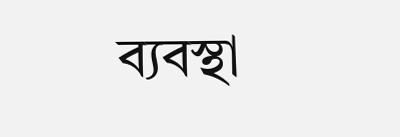ব্যবস্থা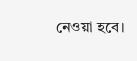নেওয়া হবে।